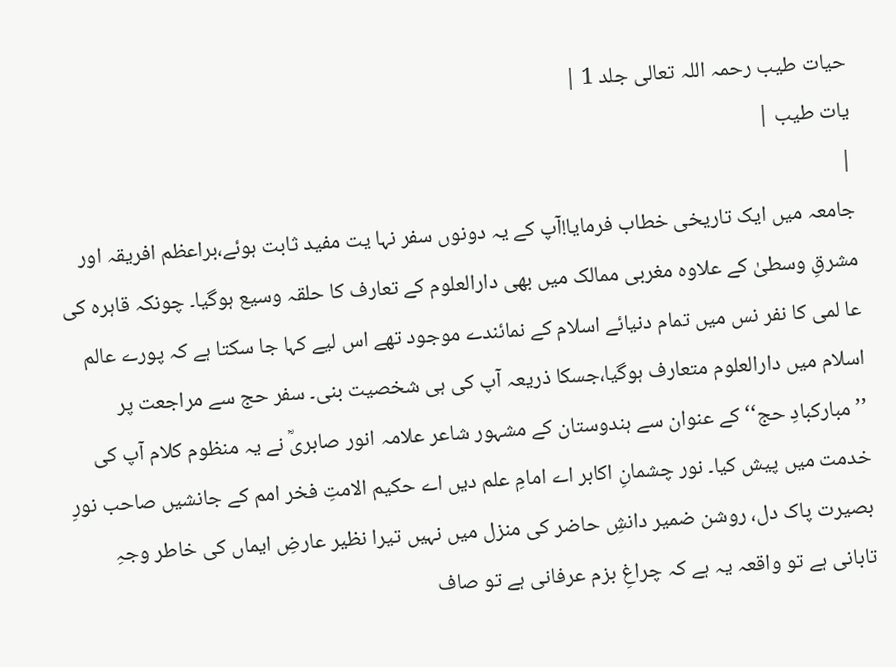حیات طیب رحمہ اللہ تعالی جلد 1 |
یات طیب |
|
جامعہ میں ایک تاریخی خطاب فرمایا!آپ کے یہ دونوں سفر نہا یت مفید ثابت ہوئے،براعظم افریقہ اور مشرقِ وسطیٰ کے علاوہ مغربی ممالک میں بھی دارالعلوم کے تعارف کا حلقہ وسیع ہوگیا۔ چونکہ قاہرہ کی عا لمی کا نفر نس میں تمام دنیائے اسلام کے نمائندے موجود تھے اس لیے کہا جا سکتا ہے کہ پورے عالم اسلام میں دارالعلوم متعارف ہوگیا،جسکا ذریعہ آپ کی ہی شخصیت بنی۔ سفر حج سے مراجعت پر ’’مبارکبادِ حج‘‘ کے عنوان سے ہندوستان کے مشہور شاعر علامہ انور صابریؒ نے یہ منظوم کلام آپ کی خدمت میں پیش کیا۔ نور چشمانِ اکابر اے امامِ علم دیں اے حکیم الامتِ فخر امم کے جانشیں صاحب نورِ بصیرت پاک دل، روشن ضمیر دانشِ حاضر کی منزل میں نہیں تیرا نظیر عارضِ ایماں کی خاطر وجہِ تابانی ہے تو واقعہ یہ ہے کہ چراغِ بزم عرفانی ہے تو صاف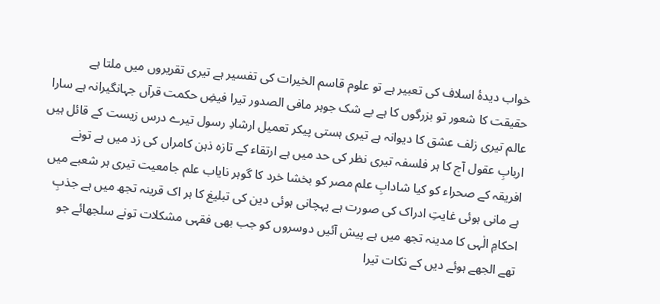خواب دیدۂ اسلاف کی تعبیر ہے تو علوم قاسم الخیرات کی تفسیر ہے تیری تقریروں میں ملتا ہے حقیقت کا شعور تو بزرگوں کا ہے بے شک جوہر مافی الصدور تیرا فیضِ حکمت قرآں جہانگیرانہ ہے سارا عالم تیری زلف عشق کا دیوانہ ہے تیری ہستی پیکر تعمیل ارشادِ رسول تیرے درس زیست کے قائل ہیں اربابِ عقول آج کا ہر فلسفہ تیری نظر کی حد میں ہے ارتقاء کے تازہ ذہن کامراں کی زد میں ہے تونے افریقہ کے صحراء کو کیا شادابِ علم مصر کو بخشا خرد کا گوہر نایاب علم جامعیت تیری ہر شعبے میں ہے مانی ہوئی غایتِ ادراک کی صورت ہے پہچانی ہوئی دین کی تبلیغ کا ہر اک قرینہ تجھ میں ہے جذبِ احکامِ الٰہی کا مدینہ تجھ میں ہے پیش آئیں دوسروں کو جب بھی فقہی مشکلات تونے سلجھائے جو تھے الجھے ہوئے دیں کے نکات تیرا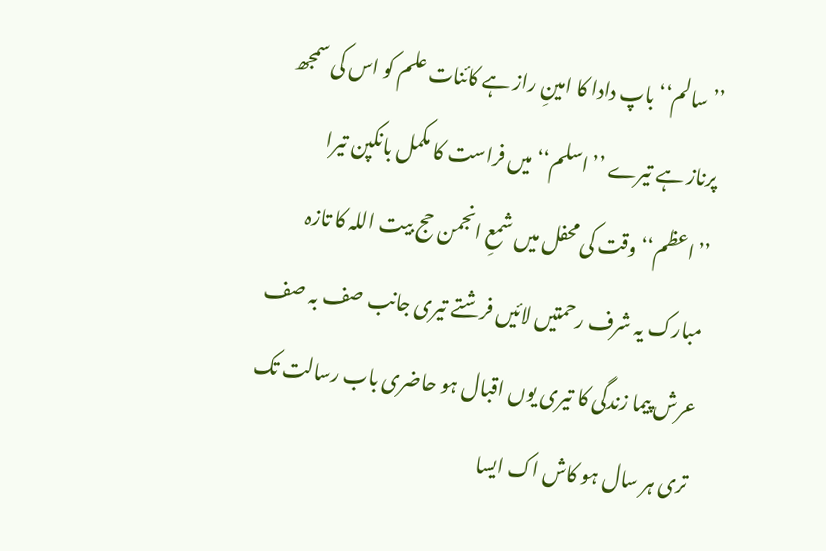’’سالم‘‘ باپ دادا کا امینِ راز ہے کائنات علم کو اس کی سمجھ پرناز ہے تیرے ’’اسلم‘‘ میں فراست کا مکمل بانکپن تیرا ’’اعظم‘‘ وقت کی محفل میں شمعِ انجمن حج بیت اللہ کا تازہ مبارک یہ شرف رحمتیں لائیں فرشتے تیری جانب صف بہ صف عرش پیما زندگی کا تیری یوں اقبال ہو حاضری باب رسالت تک تری ہر سال ہو کاش اک ایسا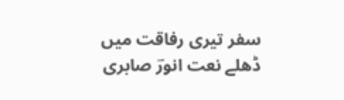سفر تیری رفاقت میں ڈھلے نعت انورؔ صابری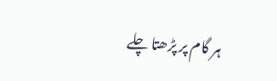ہر گام پر پڑھتا چلے